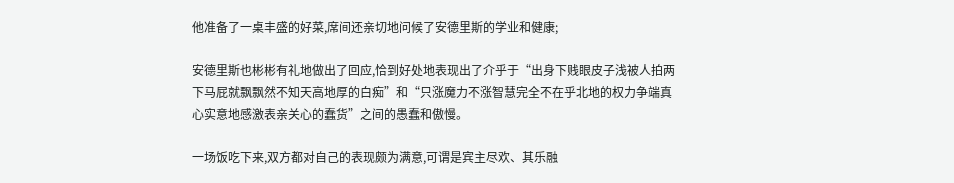他准备了一桌丰盛的好菜,席间还亲切地问候了安德里斯的学业和健康;

安德里斯也彬彬有礼地做出了回应,恰到好处地表现出了介乎于“出身下贱眼皮子浅被人拍两下马屁就飘飘然不知天高地厚的白痴”和“只涨魔力不涨智慧完全不在乎北地的权力争端真心实意地感激表亲关心的蠢货”之间的愚蠢和傲慢。

一场饭吃下来,双方都对自己的表现颇为满意,可谓是宾主尽欢、其乐融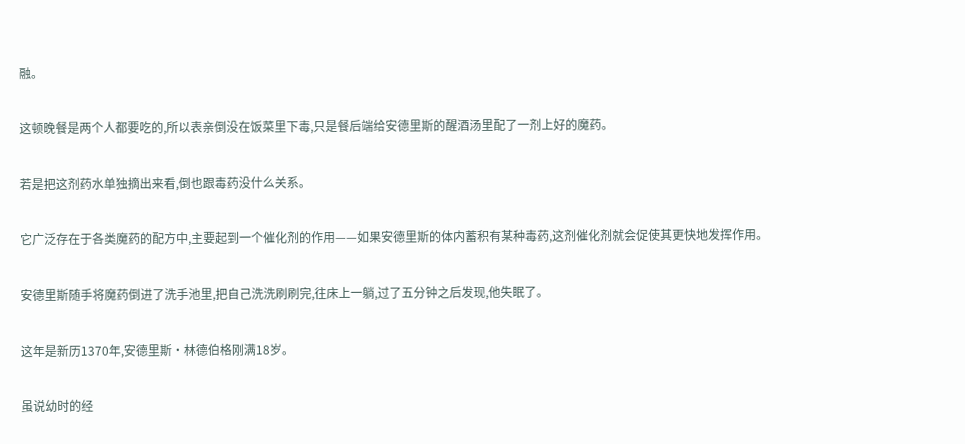融。

这顿晚餐是两个人都要吃的,所以表亲倒没在饭菜里下毒,只是餐后端给安德里斯的醒酒汤里配了一剂上好的魔药。

若是把这剂药水单独摘出来看,倒也跟毒药没什么关系。

它广泛存在于各类魔药的配方中,主要起到一个催化剂的作用——如果安德里斯的体内蓄积有某种毒药,这剂催化剂就会促使其更快地发挥作用。

安德里斯随手将魔药倒进了洗手池里,把自己洗洗刷刷完,往床上一躺,过了五分钟之后发现,他失眠了。

这年是新历1370年,安德里斯·林德伯格刚满18岁。

虽说幼时的经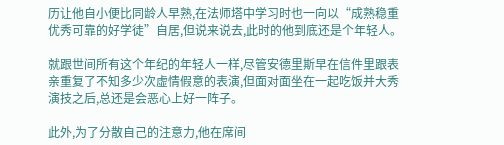历让他自小便比同龄人早熟,在法师塔中学习时也一向以“成熟稳重优秀可靠的好学徒”自居,但说来说去,此时的他到底还是个年轻人。

就跟世间所有这个年纪的年轻人一样,尽管安德里斯早在信件里跟表亲重复了不知多少次虚情假意的表演,但面对面坐在一起吃饭并大秀演技之后,总还是会恶心上好一阵子。

此外,为了分散自己的注意力,他在席间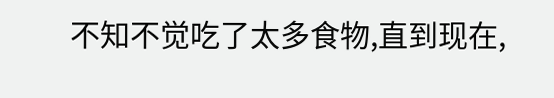不知不觉吃了太多食物,直到现在,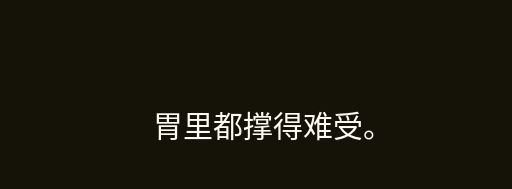胃里都撑得难受。